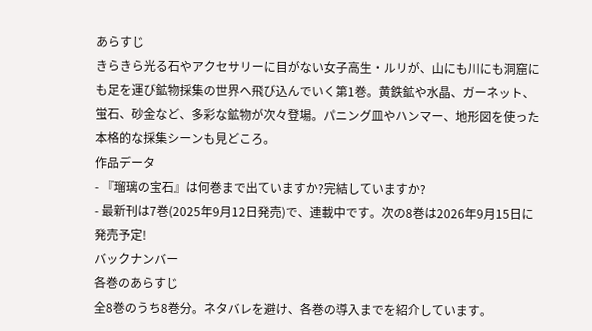あらすじ
きらきら光る石やアクセサリーに目がない女子高生・ルリが、山にも川にも洞窟にも足を運び鉱物採集の世界へ飛び込んでいく第1巻。黄鉄鉱や水晶、ガーネット、蛍石、砂金など、多彩な鉱物が次々登場。パニング皿やハンマー、地形図を使った本格的な採集シーンも見どころ。
作品データ
- 『瑠璃の宝石』は何巻まで出ていますか?完結していますか?
- 最新刊は7巻(2025年9月12日発売)で、連載中です。次の8巻は2026年9月15日に発売予定!
バックナンバー
各巻のあらすじ
全8巻のうち8巻分。ネタバレを避け、各巻の導入までを紹介しています。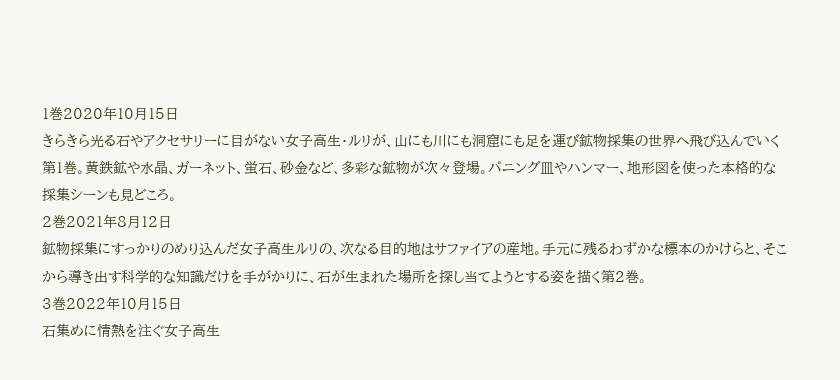1巻2020年10月15日
きらきら光る石やアクセサリーに目がない女子高生・ルリが、山にも川にも洞窟にも足を運び鉱物採集の世界へ飛び込んでいく第1巻。黄鉄鉱や水晶、ガーネット、蛍石、砂金など、多彩な鉱物が次々登場。パニング皿やハンマー、地形図を使った本格的な採集シーンも見どころ。
2巻2021年8月12日
鉱物採集にすっかりのめり込んだ女子高生ルリの、次なる目的地はサファイアの産地。手元に残るわずかな標本のかけらと、そこから導き出す科学的な知識だけを手がかりに、石が生まれた場所を探し当てようとする姿を描く第2巻。
3巻2022年10月15日
石集めに情熱を注ぐ女子高生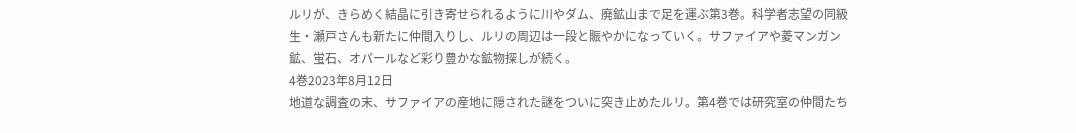ルリが、きらめく結晶に引き寄せられるように川やダム、廃鉱山まで足を運ぶ第3巻。科学者志望の同級生・瀬戸さんも新たに仲間入りし、ルリの周辺は一段と賑やかになっていく。サファイアや菱マンガン鉱、蛍石、オパールなど彩り豊かな鉱物探しが続く。
4巻2023年8月12日
地道な調査の末、サファイアの産地に隠された謎をついに突き止めたルリ。第4巻では研究室の仲間たち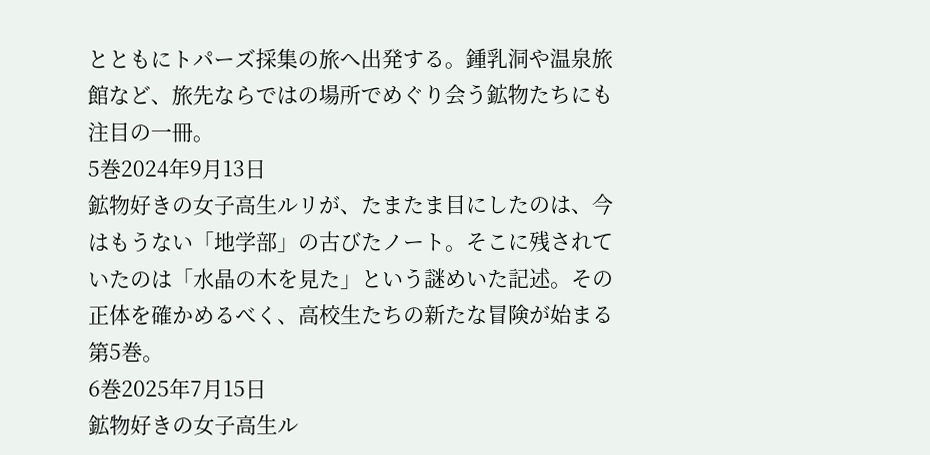とともにトパーズ採集の旅へ出発する。鍾乳洞や温泉旅館など、旅先ならではの場所でめぐり会う鉱物たちにも注目の一冊。
5巻2024年9月13日
鉱物好きの女子高生ルリが、たまたま目にしたのは、今はもうない「地学部」の古びたノート。そこに残されていたのは「水晶の木を見た」という謎めいた記述。その正体を確かめるべく、高校生たちの新たな冒険が始まる第5巻。
6巻2025年7月15日
鉱物好きの女子高生ル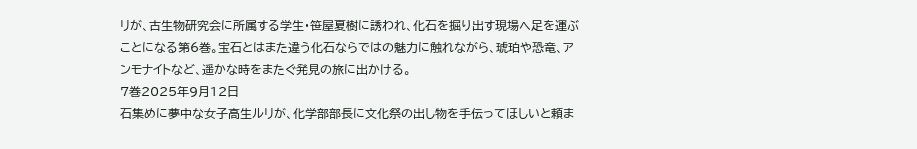リが、古生物研究会に所属する学生・笹屋夏樹に誘われ、化石を掘り出す現場へ足を運ぶことになる第6巻。宝石とはまた違う化石ならではの魅力に触れながら、琥珀や恐竜、アンモナイトなど、遥かな時をまたぐ発見の旅に出かける。
7巻2025年9月12日
石集めに夢中な女子高生ルリが、化学部部長に文化祭の出し物を手伝ってほしいと頼ま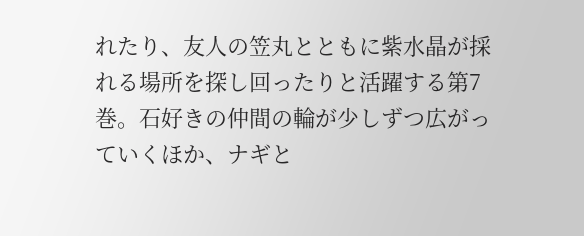れたり、友人の笠丸とともに紫水晶が採れる場所を探し回ったりと活躍する第7巻。石好きの仲間の輪が少しずつ広がっていくほか、ナギと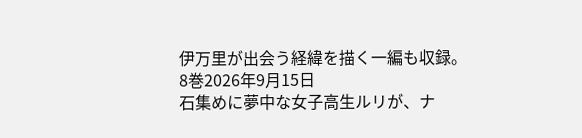伊万里が出会う経緯を描く一編も収録。
8巻2026年9月15日
石集めに夢中な女子高生ルリが、ナ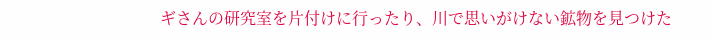ギさんの研究室を片付けに行ったり、川で思いがけない鉱物を見つけた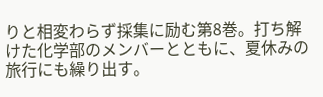りと相変わらず採集に励む第8巻。打ち解けた化学部のメンバーとともに、夏休みの旅行にも繰り出す。